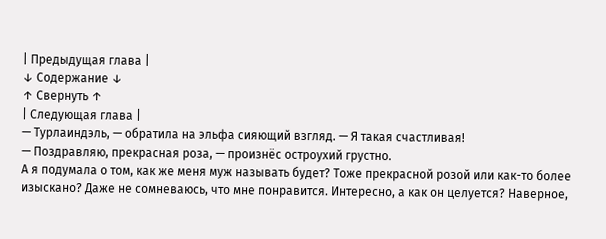| Предыдущая глава |
↓ Содержание ↓
↑ Свернуть ↑
| Следующая глава |
— Турлаиндэль, — обратила на эльфа сияющий взгляд. — Я такая счастливая!
— Поздравляю, прекрасная роза, — произнёс остроухий грустно.
А я подумала о том, как же меня муж называть будет? Тоже прекрасной розой или как-то более изыскано? Даже не сомневаюсь, что мне понравится. Интересно, а как он целуется? Наверное,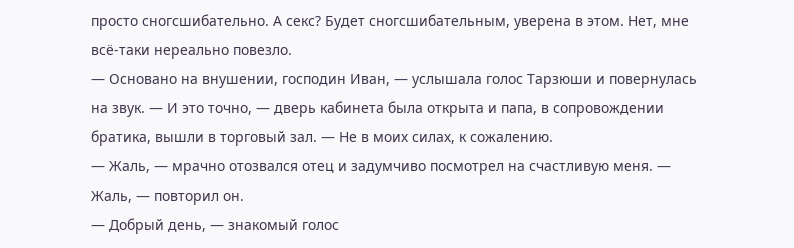просто сногсшибательно. А секс? Будет сногсшибательным, уверена в этом. Нет, мне всё-таки нереально повезло.
— Основано на внушении, господин Иван, — услышала голос Тарзюши и повернулась на звук. — И это точно, — дверь кабинета была открыта и папа, в сопровождении братика, вышли в торговый зал. — Не в моих силах, к сожалению.
— Жаль, — мрачно отозвался отец и задумчиво посмотрел на счастливую меня. — Жаль, — повторил он.
— Добрый день, — знакомый голос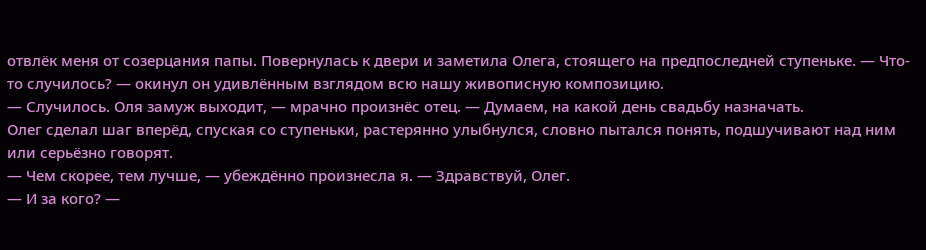отвлёк меня от созерцания папы. Повернулась к двери и заметила Олега, стоящего на предпоследней ступеньке. — Что-то случилось? — окинул он удивлённым взглядом всю нашу живописную композицию.
— Случилось. Оля замуж выходит, — мрачно произнёс отец. — Думаем, на какой день свадьбу назначать.
Олег сделал шаг вперёд, спуская со ступеньки, растерянно улыбнулся, словно пытался понять, подшучивают над ним или серьёзно говорят.
— Чем скорее, тем лучше, — убеждённо произнесла я. — Здравствуй, Олег.
— И за кого? —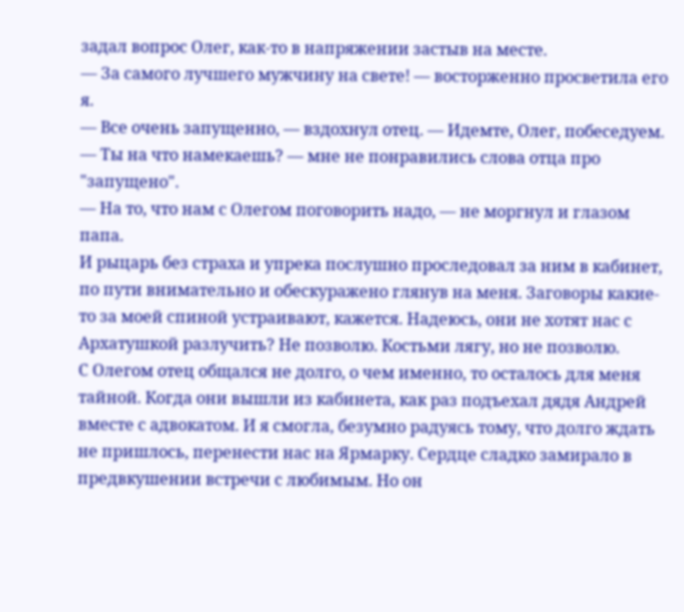задал вопрос Олег, как-то в напряжении застыв на месте.
— За самого лучшего мужчину на свете! — восторженно просветила его я.
— Все очень запущенно, — вздохнул отец. — Идемте, Олег, побеседуем.
— Ты на что намекаешь? — мне не понравились слова отца про "запущено".
— На то, что нам с Олегом поговорить надо, — не моргнул и глазом папа.
И рыцарь без страха и упрека послушно проследовал за ним в кабинет, по пути внимательно и обескуражено глянув на меня. Заговоры какие-то за моей спиной устраивают, кажется. Надеюсь, они не хотят нас с Архатушкой разлучить? Не позволю. Костьми лягу, но не позволю.
С Олегом отец общался не долго, о чем именно, то осталось для меня тайной. Когда они вышли из кабинета, как раз подъехал дядя Андрей вместе с адвокатом. И я смогла, безумно радуясь тому, что долго ждать не пришлось, перенести нас на Ярмарку. Сердце сладко замирало в предвкушении встречи с любимым. Но он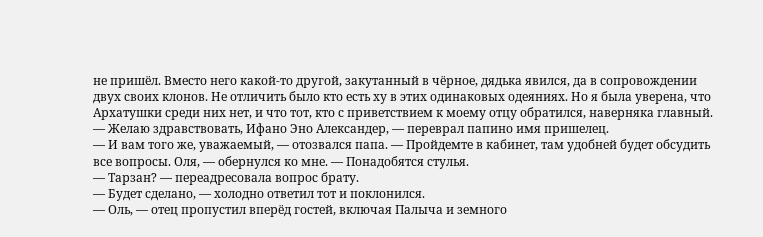не пришёл. Вместо него какой-то другой, закутанный в чёрное, дядька явился, да в сопровождении двух своих клонов. Не отличить было кто есть ху в этих одинаковых одеяниях. Но я была уверена, что Архатушки среди них нет, и что тот, кто с приветствием к моему отцу обратился, наверняка главный.
— Желаю здравствовать, Ифано Эно Александер, — переврал папино имя пришелец.
— И вам того же, уважаемый, — отозвался папа. — Пройдемте в кабинет, там удобней будет обсудить все вопросы. Оля, — обернулся ко мне. — Понадобятся стулья.
— Тарзан? — переадресовала вопрос брату.
— Будет сделано, — холодно ответил тот и поклонился.
— Оль, — отец пропустил вперёд гостей, включая Палыча и земного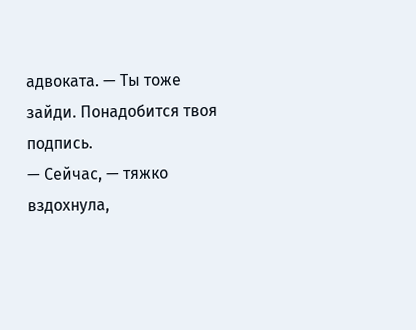адвоката. — Ты тоже зайди. Понадобится твоя подпись.
— Сейчас, — тяжко вздохнула,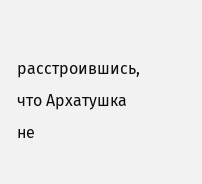расстроившись, что Архатушка не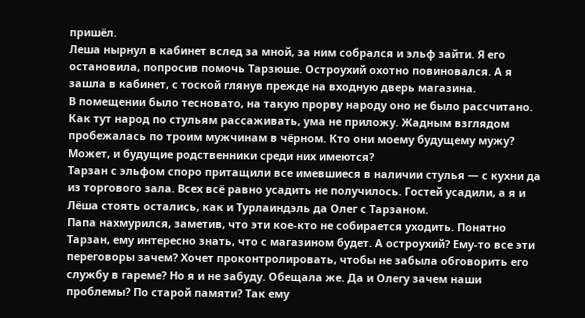пришёл.
Леша нырнул в кабинет вслед за мной, за ним собрался и эльф зайти. Я его остановила, попросив помочь Тарзюше. Остроухий охотно повиновался. А я зашла в кабинет, с тоской глянув прежде на входную дверь магазина.
В помещении было тесновато, на такую прорву народу оно не было рассчитано. Как тут народ по стульям рассаживать, ума не приложу. Жадным взглядом пробежалась по троим мужчинам в чёрном. Кто они моему будущему мужу? Может, и будущие родственники среди них имеются?
Тарзан с эльфом споро притащили все имевшиеся в наличии стулья — с кухни да из торгового зала. Всех всё равно усадить не получилось. Гостей усадили, а я и Лёша стоять остались, как и Турлаиндэль да Олег с Тарзаном.
Папа нахмурился, заметив, что эти кое-кто не собирается уходить. Понятно Тарзан, ему интересно знать, что с магазином будет. А остроухий? Ему-то все эти переговоры зачем? Хочет проконтролировать, чтобы не забыла обговорить его службу в гареме? Но я и не забуду. Обещала же. Да и Олегу зачем наши проблемы? По старой памяти? Так ему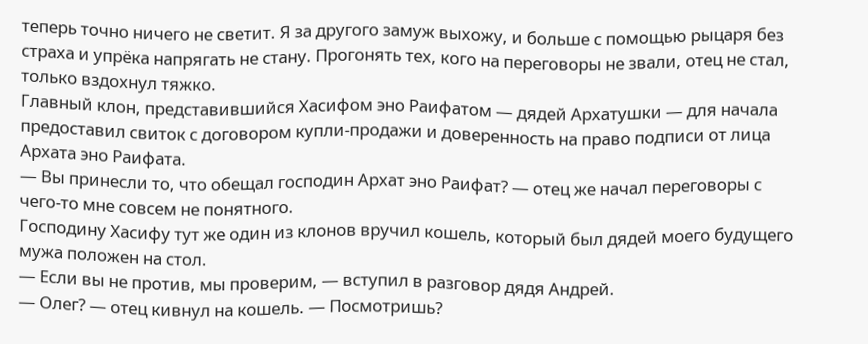теперь точно ничего не светит. Я за другого замуж выхожу, и больше с помощью рыцаря без страха и упрёка напрягать не стану. Прогонять тех, кого на переговоры не звали, отец не стал, только вздохнул тяжко.
Главный клон, представившийся Хасифом эно Раифатом — дядей Архатушки — для начала предоставил свиток с договором купли-продажи и доверенность на право подписи от лица Архата эно Раифата.
— Вы принесли то, что обещал господин Архат эно Раифат? — отец же начал переговоры с чего-то мне совсем не понятного.
Господину Хасифу тут же один из клонов вручил кошель, который был дядей моего будущего мужа положен на стол.
— Если вы не против, мы проверим, — вступил в разговор дядя Андрей.
— Олег? — отец кивнул на кошель. — Посмотришь?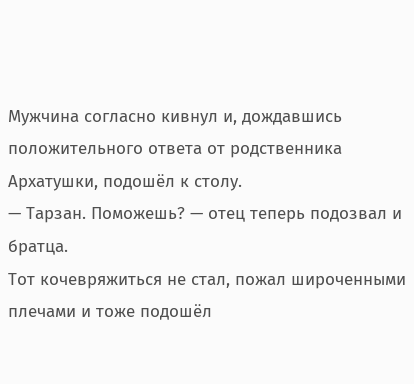Мужчина согласно кивнул и, дождавшись положительного ответа от родственника Архатушки, подошёл к столу.
— Тарзан. Поможешь? — отец теперь подозвал и братца.
Тот кочевряжиться не стал, пожал широченными плечами и тоже подошёл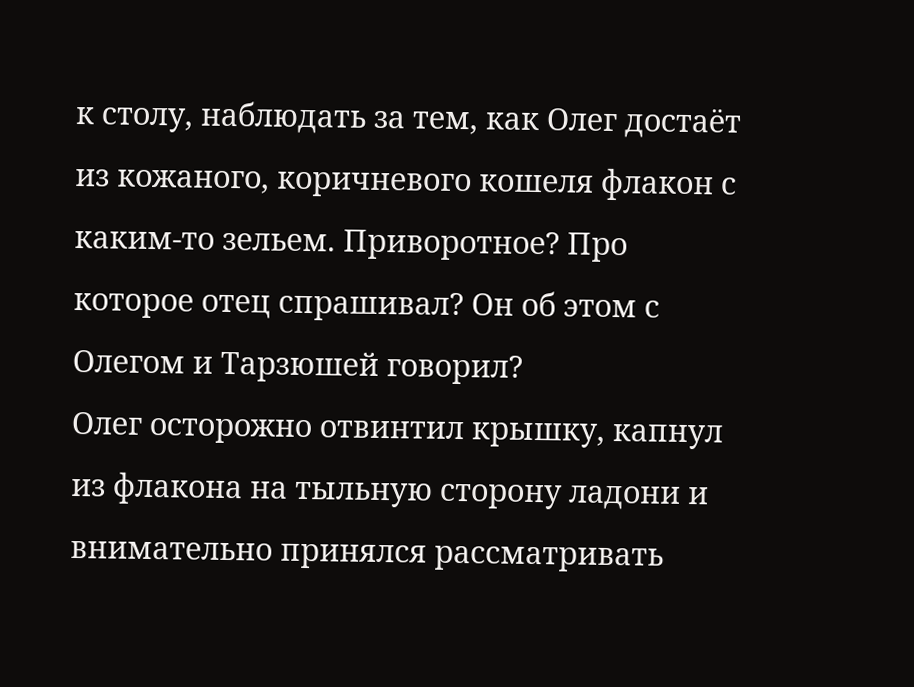к столу, наблюдать за тем, как Олег достаёт из кожаного, коричневого кошеля флакон с каким-то зельем. Приворотное? Про которое отец спрашивал? Он об этом с Олегом и Тарзюшей говорил?
Олег осторожно отвинтил крышку, капнул из флакона на тыльную сторону ладони и внимательно принялся рассматривать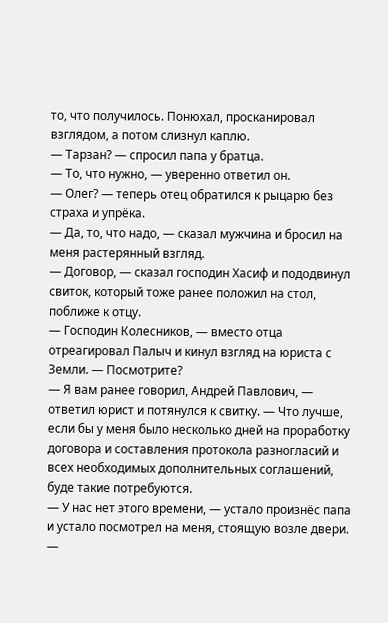то, что получилось. Понюхал, просканировал взглядом, а потом слизнул каплю.
— Тарзан? — спросил папа у братца.
— То, что нужно, — уверенно ответил он.
— Олег? — теперь отец обратился к рыцарю без страха и упрёка.
— Да, то, что надо, — сказал мужчина и бросил на меня растерянный взгляд.
— Договор, — сказал господин Хасиф и пододвинул свиток, который тоже ранее положил на стол, поближе к отцу.
— Господин Колесников, — вместо отца отреагировал Палыч и кинул взгляд на юриста с Земли. — Посмотрите?
— Я вам ранее говорил, Андрей Павлович, — ответил юрист и потянулся к свитку. — Что лучше, если бы у меня было несколько дней на проработку договора и составления протокола разногласий и всех необходимых дополнительных соглашений, буде такие потребуются.
— У нас нет этого времени, — устало произнёс папа и устало посмотрел на меня, стоящую возле двери.
—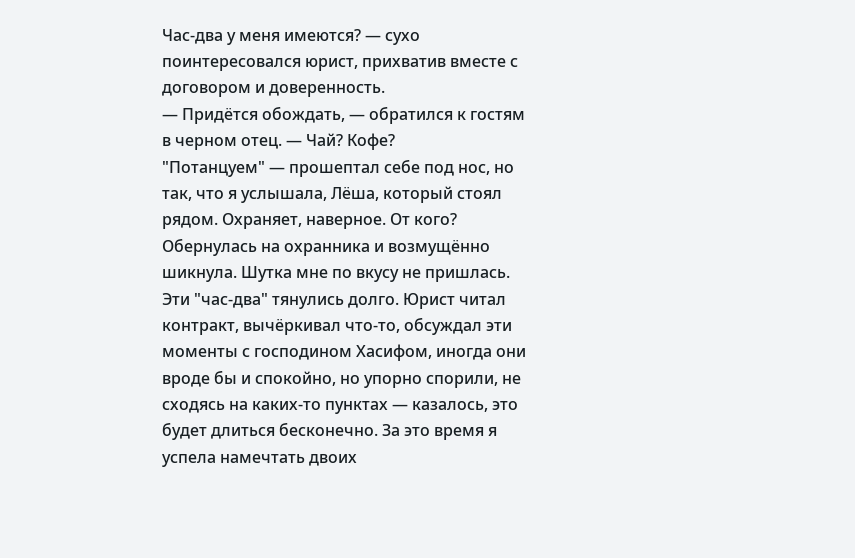Час-два у меня имеются? — сухо поинтересовался юрист, прихватив вместе с договором и доверенность.
— Придётся обождать, — обратился к гостям в черном отец. — Чай? Кофе?
"Потанцуем" — прошептал себе под нос, но так, что я услышала, Лёша, который стоял рядом. Охраняет, наверное. От кого? Обернулась на охранника и возмущённо шикнула. Шутка мне по вкусу не пришлась.
Эти "час-два" тянулись долго. Юрист читал контракт, вычёркивал что-то, обсуждал эти моменты с господином Хасифом, иногда они вроде бы и спокойно, но упорно спорили, не сходясь на каких-то пунктах — казалось, это будет длиться бесконечно. За это время я успела намечтать двоих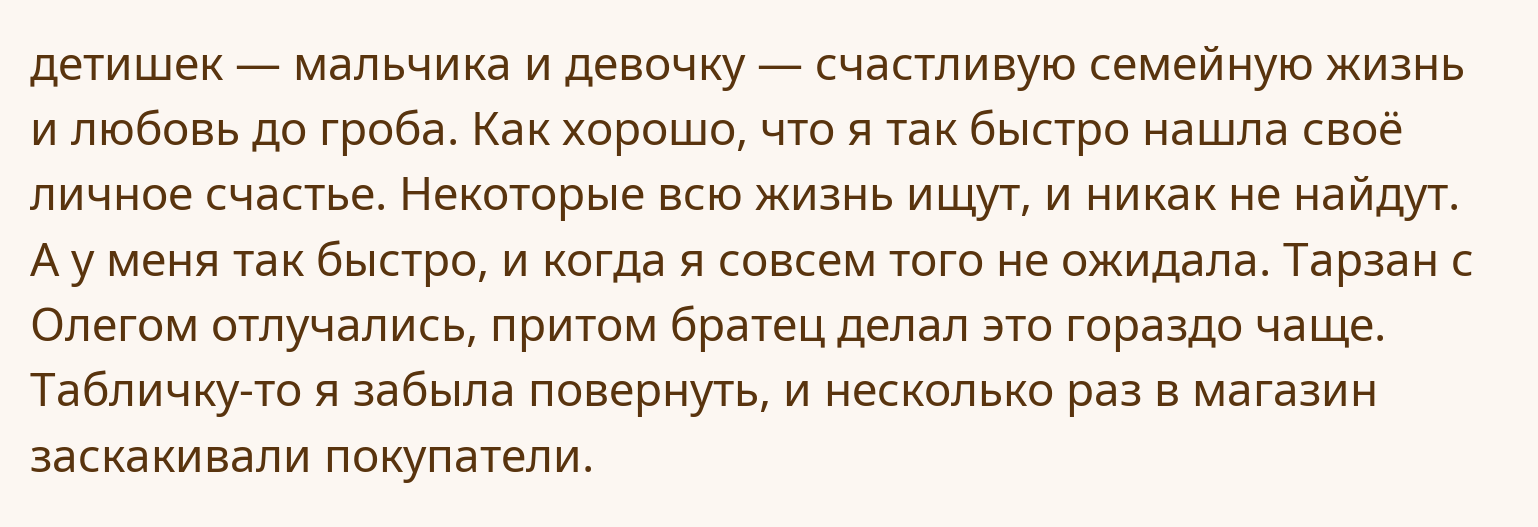детишек — мальчика и девочку — счастливую семейную жизнь и любовь до гроба. Как хорошо, что я так быстро нашла своё личное счастье. Некоторые всю жизнь ищут, и никак не найдут. А у меня так быстро, и когда я совсем того не ожидала. Тарзан с Олегом отлучались, притом братец делал это гораздо чаще. Табличку-то я забыла повернуть, и несколько раз в магазин заскакивали покупатели.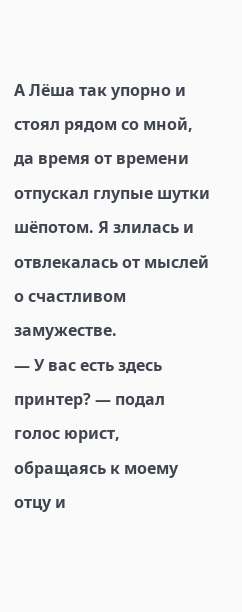А Лёша так упорно и стоял рядом со мной, да время от времени отпускал глупые шутки шёпотом. Я злилась и отвлекалась от мыслей о счастливом замужестве.
— У вас есть здесь принтер? — подал голос юрист, обращаясь к моему отцу и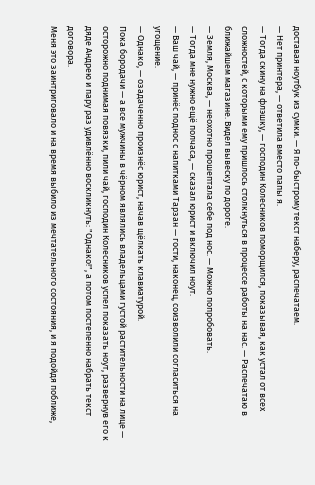доставая ноутбук из сумки. — Я по-быстрому текст наберу, распечатаем.
— Нет принтера, — ответила вместо папы я.
— Тогда скину на флэшку, — господин Колесников поморщился, показывая, как устал от всех сложностей, с которыми ему пришлось столкнуться в процессе работы на нас. — Распечатаю в ближайшем магазине. Видел вывеску по дороге.
— Земля, Москва, — неохотно прошептала себе под нос. — Можно попробовать.
— Тогда мне нужно ещё полчаса, — сказал юрист и включил ноут.
— Ваш чай, — принёс поднос с напитками Тарзан — гости, наконец, соизволили согласиться на угощение.
— Однако, — озадаченно произнёс юрист, начав щёлкать клавиатурой.
Пока бородачи — а все мужчины в чёрном являлись владельцами густой растительности на лице — осторожно поднимая повязки, пили чай, господин Колесников успел показать ноут, развернув его к дяде Андрею и пару раз удивлённо воскликнуть: "Однако!", а потом постепенно набрать текст договора.
Меня это заинтриговало и на время выбило из мечтательного состояния, и я подойдя поближе,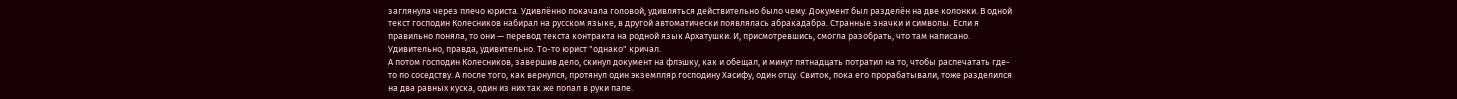заглянула через плечо юриста. Удивлённо покачала головой, удивляться действительно было чему. Документ был разделён на две колонки. В одной текст господин Колесников набирал на русском языке, в другой автоматически появлялась абракадабра. Странные значки и символы. Если я правильно поняла, то они — перевод текста контракта на родной язык Архатушки. И, присмотревшись, смогла разобрать, что там написано. Удивительно, правда, удивительно. То-то юрист "однако" кричал.
А потом господин Колесников, завершив дело, скинул документ на флэшку, как и обещал, и минут пятнадцать потратил на то, чтобы распечатать где-то по соседству. А после того, как вернулся, протянул один экземпляр господину Хасифу, один отцу. Свиток, пока его прорабатывали, тоже разделился на два равных куска, один из них так же попал в руки папе.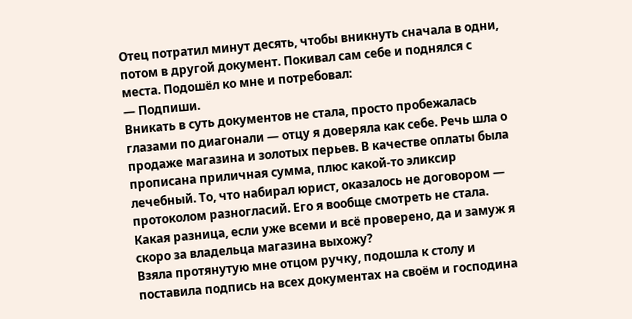Отец потратил минут десять, чтобы вникнуть сначала в одни, потом в другой документ. Покивал сам себе и поднялся с места. Подошёл ко мне и потребовал:
— Подпиши.
Вникать в суть документов не стала, просто пробежалась глазами по диагонали — отцу я доверяла как себе. Речь шла о продаже магазина и золотых перьев. В качестве оплаты была прописана приличная сумма, плюс какой-то эликсир лечебный. То, что набирал юрист, оказалось не договором — протоколом разногласий. Его я вообще смотреть не стала. Какая разница, если уже всеми и всё проверено, да и замуж я скоро за владельца магазина выхожу?
Взяла протянутую мне отцом ручку, подошла к столу и поставила подпись на всех документах на своём и господина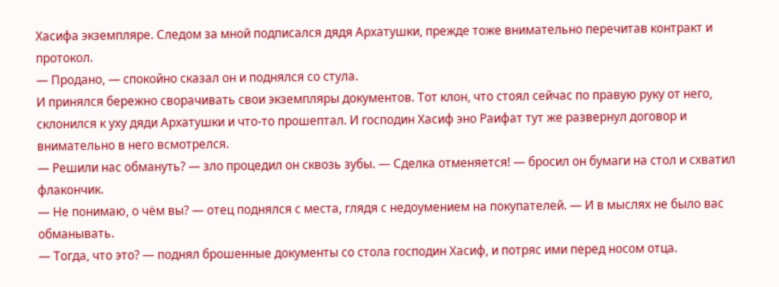Хасифа экземпляре. Следом за мной подписался дядя Архатушки, прежде тоже внимательно перечитав контракт и протокол.
— Продано, — спокойно сказал он и поднялся со стула.
И принялся бережно сворачивать свои экземпляры документов. Тот клон, что стоял сейчас по правую руку от него, склонился к уху дяди Архатушки и что-то прошептал. И господин Хасиф эно Раифат тут же развернул договор и внимательно в него всмотрелся.
— Решили нас обмануть? — зло процедил он сквозь зубы. — Сделка отменяется! — бросил он бумаги на стол и схватил флакончик.
— Не понимаю, о чём вы? — отец поднялся с места, глядя с недоумением на покупателей. — И в мыслях не было вас обманывать.
— Тогда, что это? — поднял брошенные документы со стола господин Хасиф, и потряс ими перед носом отца.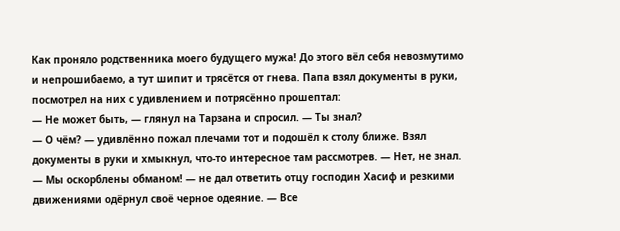Как проняло родственника моего будущего мужа! До этого вёл себя невозмутимо и непрошибаемо, а тут шипит и трясётся от гнева. Папа взял документы в руки, посмотрел на них с удивлением и потрясённо прошептал:
— Не может быть, — глянул на Тарзана и спросил. — Ты знал?
— О чём? — удивлённо пожал плечами тот и подошёл к столу ближе. Взял документы в руки и хмыкнул, что-то интересное там рассмотрев. — Нет, не знал.
— Мы оскорблены обманом! — не дал ответить отцу господин Хасиф и резкими движениями одёрнул своё черное одеяние. — Все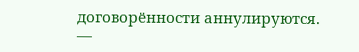договорённости аннулируются.
—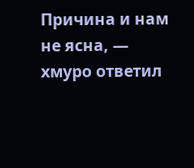Причина и нам не ясна, — хмуро ответил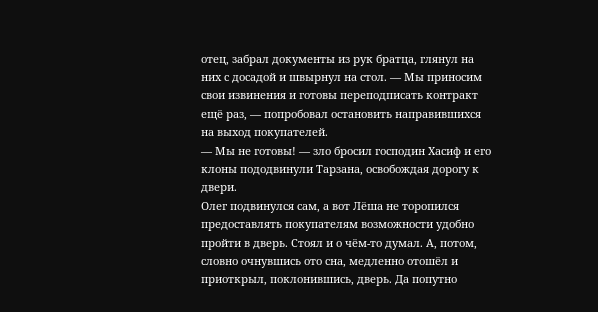отец, забрал документы из рук братца, глянул на них с досадой и швырнул на стол. — Мы приносим свои извинения и готовы переподписать контракт ещё раз, — попробовал остановить направившихся на выход покупателей.
— Мы не готовы! — зло бросил господин Хасиф и его клоны пододвинули Тарзана, освобождая дорогу к двери.
Олег подвинулся сам, а вот Лёша не торопился предоставлять покупателям возможности удобно пройти в дверь. Стоял и о чём-то думал. А, потом, словно очнувшись ото сна, медленно отошёл и приоткрыл, поклонившись, дверь. Да попутно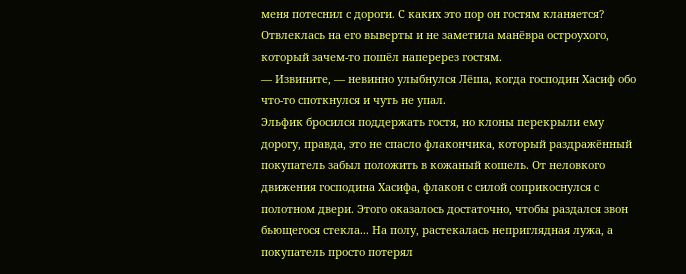меня потеснил с дороги. С каких это пор он гостям кланяется? Отвлеклась на его выверты и не заметила манёвра остроухого, который зачем-то пошёл наперерез гостям.
— Извините, — невинно улыбнулся Лёша, когда господин Хасиф обо что-то споткнулся и чуть не упал.
Эльфик бросился поддержать гостя, но клоны перекрыли ему дорогу, правда, это не спасло флакончика, который раздражённый покупатель забыл положить в кожаный кошель. От неловкого движения господина Хасифа, флакон с силой соприкоснулся с полотном двери. Этого оказалось достаточно, чтобы раздался звон бьющегося стекла... На полу, растекалась неприглядная лужа, а покупатель просто потерял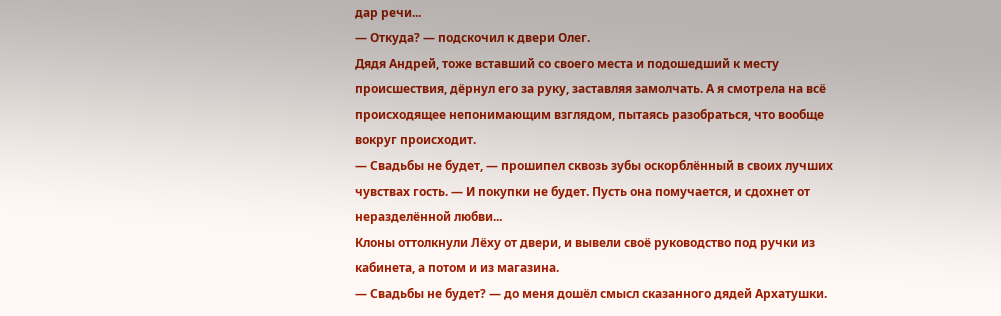дар речи...
— Откуда? — подскочил к двери Олег.
Дядя Андрей, тоже вставший со своего места и подошедший к месту происшествия, дёрнул его за руку, заставляя замолчать. А я смотрела на всё происходящее непонимающим взглядом, пытаясь разобраться, что вообще вокруг происходит.
— Свадьбы не будет, — прошипел сквозь зубы оскорблённый в своих лучших чувствах гость. — И покупки не будет. Пусть она помучается, и сдохнет от неразделённой любви...
Клоны оттолкнули Лёху от двери, и вывели своё руководство под ручки из кабинета, а потом и из магазина.
— Свадьбы не будет? — до меня дошёл смысл сказанного дядей Архатушки.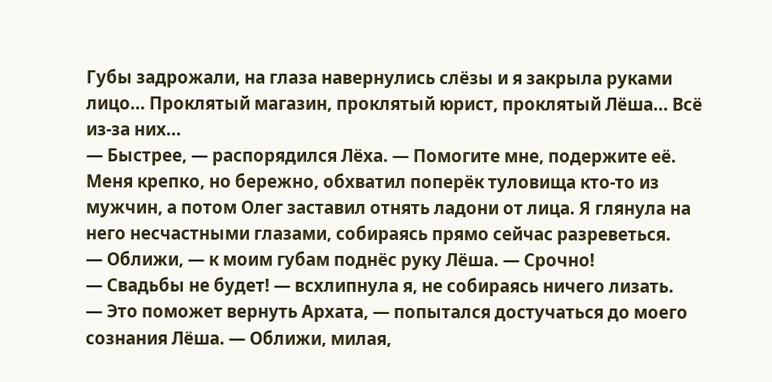Губы задрожали, на глаза навернулись слёзы и я закрыла руками лицо... Проклятый магазин, проклятый юрист, проклятый Лёша... Всё из-за них...
— Быстрее, — распорядился Лёха. — Помогите мне, подержите её.
Меня крепко, но бережно, обхватил поперёк туловища кто-то из мужчин, а потом Олег заставил отнять ладони от лица. Я глянула на него несчастными глазами, собираясь прямо сейчас разреветься.
— Оближи, — к моим губам поднёс руку Лёша. — Срочно!
— Свадьбы не будет! — всхлипнула я, не собираясь ничего лизать.
— Это поможет вернуть Архата, — попытался достучаться до моего сознания Лёша. — Оближи, милая,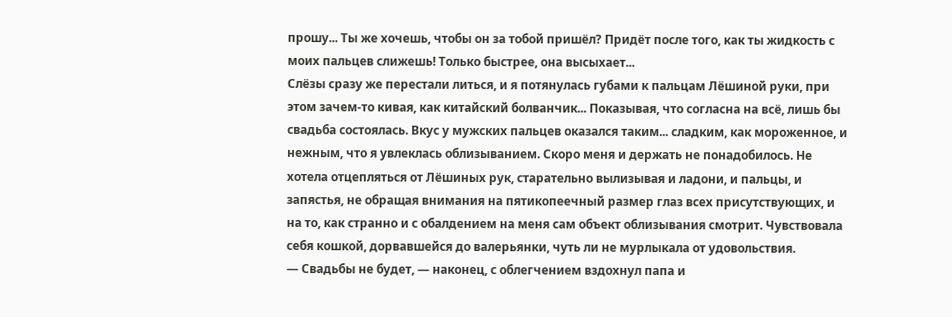прошу... Ты же хочешь, чтобы он за тобой пришёл? Придёт после того, как ты жидкость с моих пальцев слижешь! Только быстрее, она высыхает...
Слёзы сразу же перестали литься, и я потянулась губами к пальцам Лёшиной руки, при этом зачем-то кивая, как китайский болванчик... Показывая, что согласна на всё, лишь бы свадьба состоялась. Вкус у мужских пальцев оказался таким... сладким, как мороженное, и нежным, что я увлеклась облизыванием. Скоро меня и держать не понадобилось. Не хотела отцепляться от Лёшиных рук, старательно вылизывая и ладони, и пальцы, и запястья, не обращая внимания на пятикопеечный размер глаз всех присутствующих, и на то, как странно и с обалдением на меня сам объект облизывания смотрит. Чувствовала себя кошкой, дорвавшейся до валерьянки, чуть ли не мурлыкала от удовольствия.
— Свадьбы не будет, — наконец, с облегчением вздохнул папа и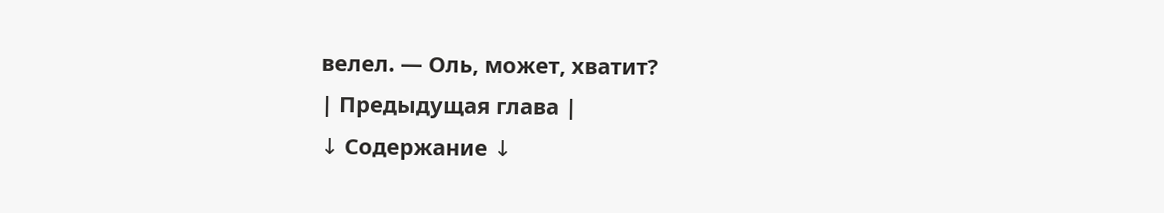велел. — Оль, может, хватит?
| Предыдущая глава |
↓ Содержание ↓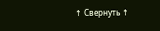↑ Свернуть ↑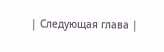| Следующая глава |